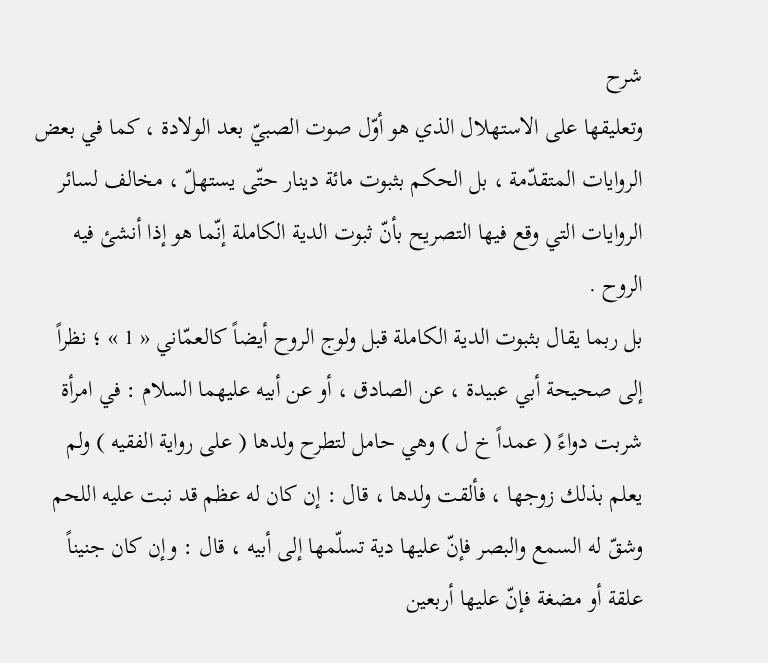شرح
وتعليقها على الاستهلال الذي هو أوّل صوت الصبيّ بعد الولادة ، كما في بعض الروايات المتقدّمة ، بل الحكم بثبوت مائة دينار حتّى يستهلّ ، مخالف لسائر الروايات التي وقع فيها التصريح بأنّ ثبوت الدية الكاملة إنّما هو إذا أنشئ فيه الروح .
بل ربما يقال بثبوت الدية الكاملة قبل ولوج الروح أيضاً كالعمّاني « 1 » ؛ نظراً إلى صحيحة أبي عبيدة ، عن الصادق ، أو عن أبيه عليهما السلام : في امرأة شربت دواءً ( عمداً خ ل ) وهي حامل لتطرح ولدها ( على رواية الفقيه ) ولم يعلم بذلك زوجها ، فألقت ولدها ، قال : إن كان له عظم قد نبت عليه اللحم وشقّ له السمع والبصر فإنّ عليها دية تسلّمها إلى أبيه ، قال : وإن كان جنيناً علقة أو مضغة فإنّ عليها أربعين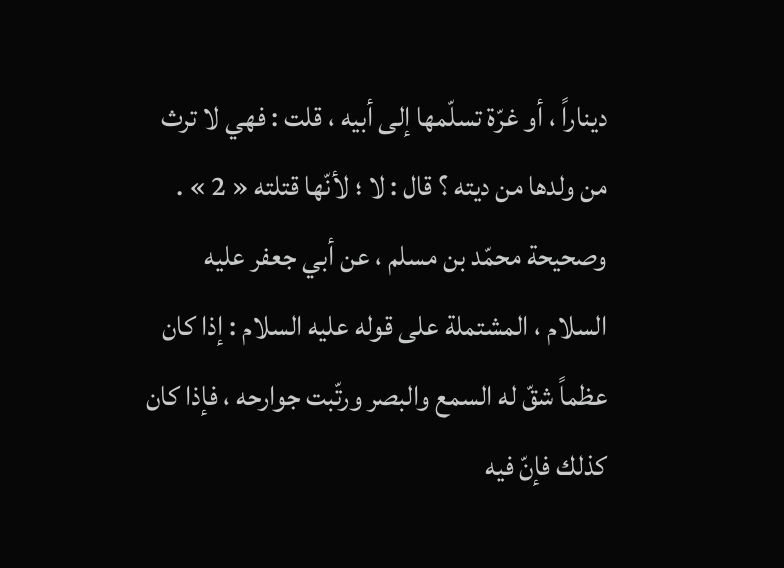ديناراً ، أو غرّة تسلّمها إلى أبيه ، قلت : فهي لا ترث من ولدها من ديته ؟ قال : لا ؛ لأنّها قتلته « 2 » .
وصحيحة محمّد بن مسلم ، عن أبي جعفر عليه السلام ، المشتملة على قوله عليه السلام : إذا كان عظماً شقّ له السمع والبصر ورتّبت جوارحه ، فإذا كان كذلك فإنّ فيه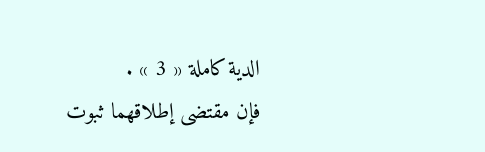الدية كاملة « 3 » .
فإن مقتضى إطلاقهما ثبوت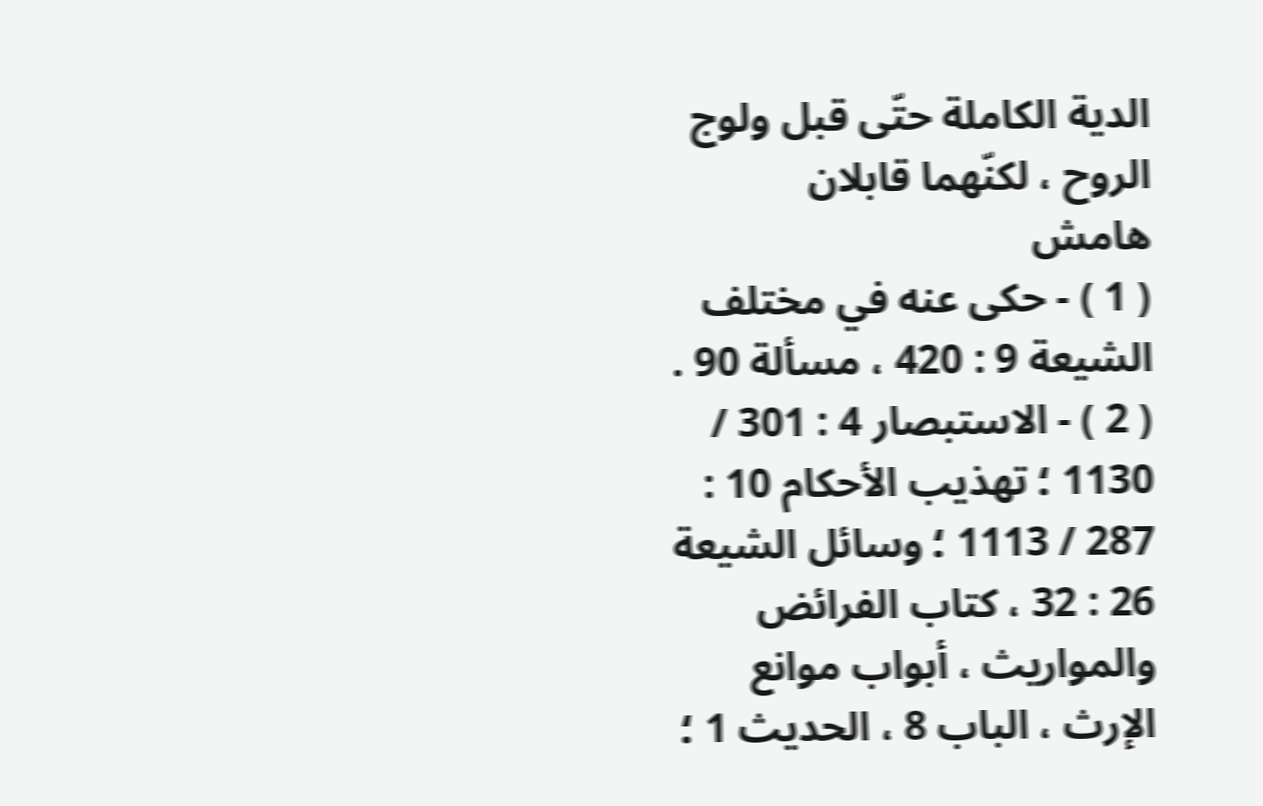الدية الكاملة حتّى قبل ولوج الروح ، لكنّهما قابلان
هامش
( 1 ) - حكى عنه في مختلف الشيعة 9 : 420 ، مسألة 90 .
( 2 ) - الاستبصار 4 : 301 / 1130 ؛ تهذيب الأحكام 10 : 287 / 1113 ؛ وسائل الشيعة 26 : 32 ، كتاب الفرائض والمواريث ، أبواب موانع الإرث ، الباب 8 ، الحديث 1 ؛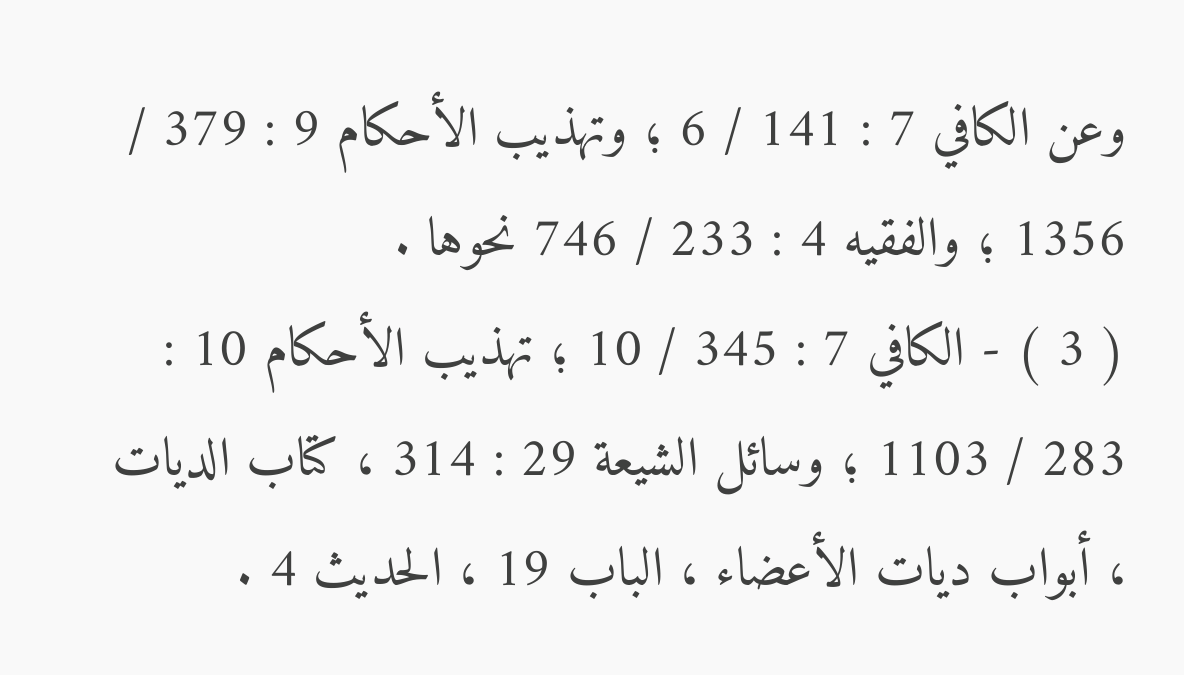وعن الكافي 7 : 141 / 6 ؛ وتهذيب الأحكام 9 : 379 / 1356 ؛ والفقيه 4 : 233 / 746 نحوها .
( 3 ) - الكافي 7 : 345 / 10 ؛ تهذيب الأحكام 10 : 283 / 1103 ؛ وسائل الشيعة 29 : 314 ، كتاب الديات ، أبواب ديات الأعضاء ، الباب 19 ، الحديث 4 .